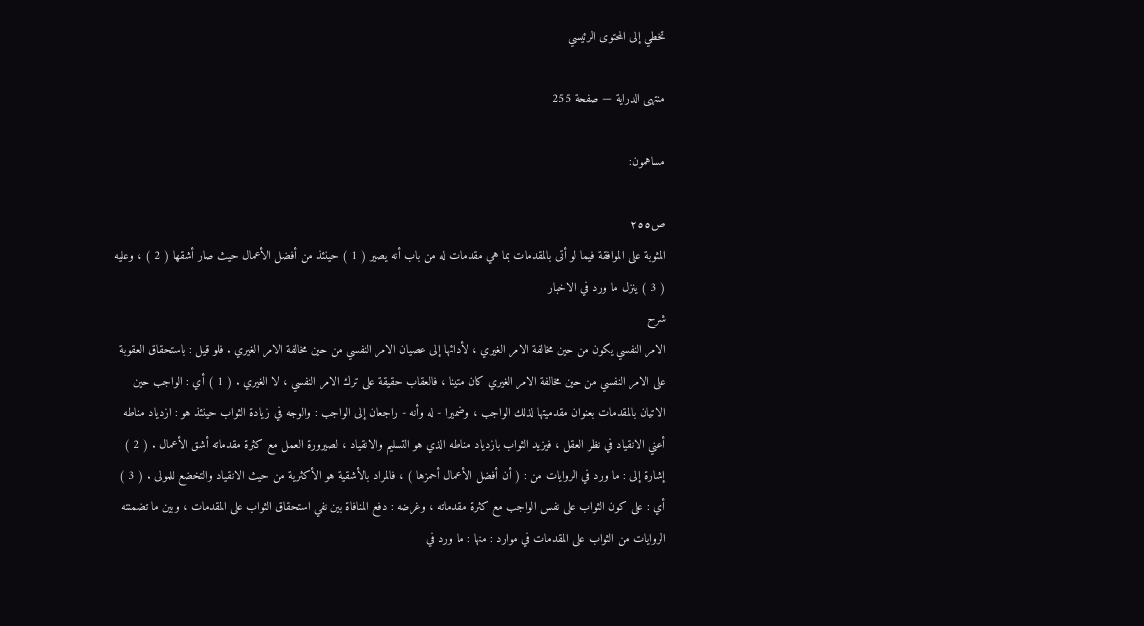تخطي إلى المحتوى الرئيسي

منتهى الدراية — صفحة 255

مساهمون:

ص٢٥٥
المثوبة على الموافقة فيما لو أتى بالمقدمات بما هي مقدمات له من باب أنه يصير ( 1 ) حينئذ من أفضل الأعمال حيث صار أشقها ( 2 ) ، وعليه ( 3 ) ينزل ما ورد في الاخبار
شرح
الامر النفسي يكون من حين مخالفة الامر الغيري ، لأدائها إلى عصيان الامر النفسي من حين مخالفة الامر الغيري . فلو قيل : باستحقاق العقوبة على الامر النفسي من حين مخالفة الامر الغيري كان متينا ، فالعقاب حقيقة على ترك الامر النفسي ، لا الغيري . ( 1 ) أي : الواجب حين الاتيان بالمقدمات بعنوان مقدميتها لذلك الواجب ، وضميرا - له وأنه - راجعان إلى الواجب : والوجه في زيادة الثواب حينئذ هو : ازدياد مناطه أعني الانقياد في نظر العقل ، فيزيد الثواب بازدياد مناطه الذي هو التسليم والانقياد ، لصيرورة العمل مع كثرة مقدماته أشق الأعمال . ( 2 ) إشارة إلى : ما ورد في الروايات من : ( أن أفضل الأعمال أحمزها ) ، فالمراد بالأشقية هو الأكثرية من حيث الانقياد والتخضع للمولى . ( 3 ) أي : على كون الثواب على نفس الواجب مع كثرة مقدماته ، وغرضه : دفع المنافاة بين نفي استحقاق الثواب على المقدمات ، وبين ما تضمنته الروايات من الثواب على المقدمات في موارد : منها : ما ورد في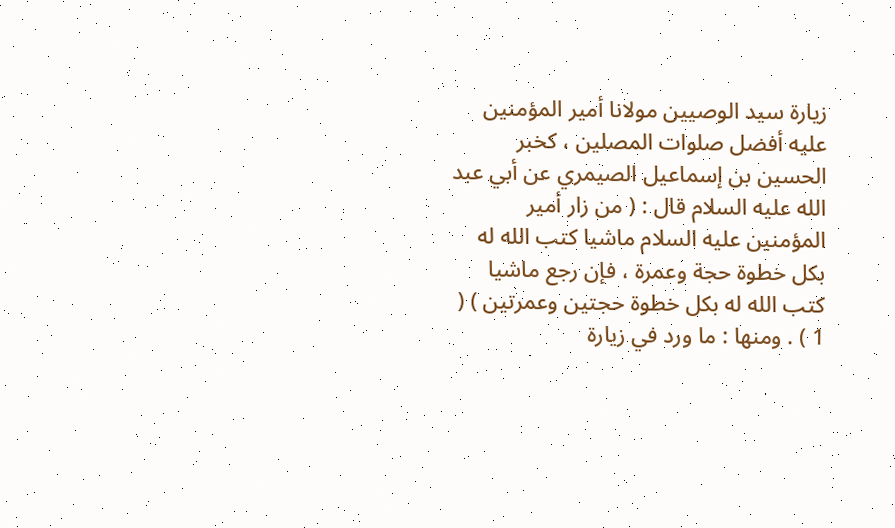زيارة سيد الوصيين مولانا أمير المؤمنين عليه أفضل صلوات المصلين ، كخبر الحسين بن إسماعيل الصيمري عن أبي عبد الله عليه السلام قال : ( من زار أمير المؤمنين عليه السلام ماشيا كتب الله له بكل خطوة حجة وعمرة ، فإن رجع ماشيا كتب الله له بكل خطوة حجتين وعمرتين ) ( 1 ) . ومنها : ما ورد في زيارة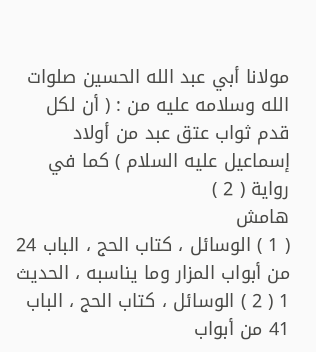مولانا أبي عبد الله الحسين صلوات الله وسلامه عليه من : ( أن لكل قدم ثواب عتق عبد من أولاد إسماعيل عليه السلام ) كما في رواية ( 2 )
هامش
( 1 ) الوسائل ، كتاب الحج ، الباب 24 من أبواب المزار وما يناسبه ، الحديث 1 ( 2 ) الوسائل ، كتاب الحج ، الباب 41 من أبواب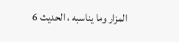المزار وما يناسبه ، الحديث 6